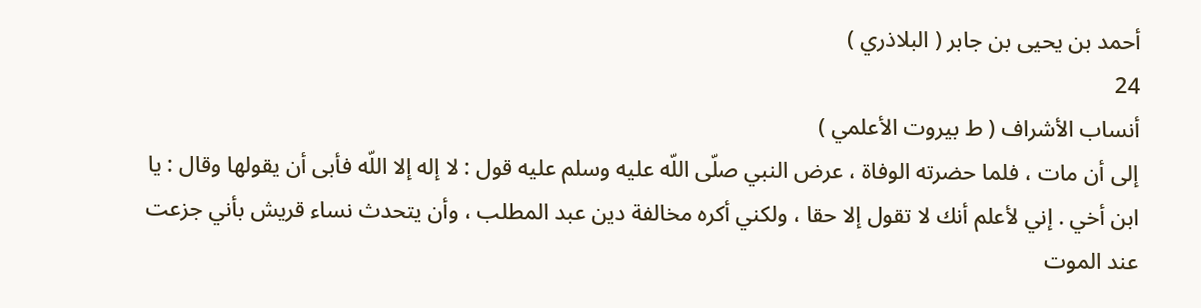أحمد بن يحيى بن جابر ( البلاذري )
24
أنساب الأشراف ( ط بيروت الأعلمي )
إلى أن مات ، فلما حضرته الوفاة ، عرض النبي صلّى اللّه عليه وسلم عليه قول : لا إله إلا اللّه فأبى أن يقولها وقال : يا ابن أخي . إني لأعلم أنك لا تقول إلا حقا ، ولكني أكره مخالفة دين عبد المطلب ، وأن يتحدث نساء قريش بأني جزعت عند الموت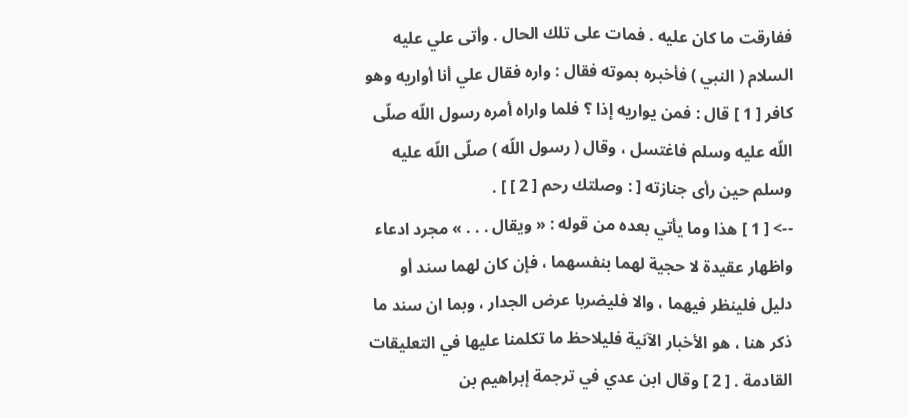ففارقت ما كان عليه . فمات على تلك الحال . وأتى علي عليه السلام ( النبي ) فأخبره بموته فقال : واره فقال علي أنا أواريه وهو كافر [ 1 ] قال : فمن يواريه إذا ؟ فلما واراه أمره رسول اللّه صلّى اللّه عليه وسلم فاغتسل ، وقال ( رسول اللّه ) صلّى اللّه عليه وسلم حين رأى جنازته [ : وصلتك رحم [ 2 ] ] .
--> [ 1 ] هذا وما يأتي بعده من قوله : « ويقال . . . » مجرد ادعاء واظهار عقيدة لا حجية لهما بنفسهما ، فإن كان لهما سند أو دليل فلينظر فيهما ، والا فليضربا عرض الجدار ، وبما ان سند ما ذكر هنا ، هو الأخبار الآنية فليلاحظ ما تكلمنا عليها في التعليقات القادمة . [ 2 ] وقال ابن عدي في ترجمة إبراهيم بن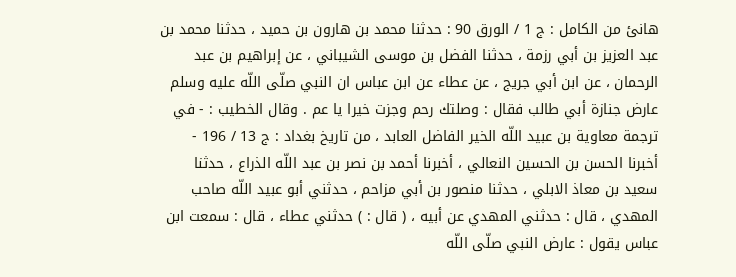هانئ من الكامل : ج 1 / الورق 90 : حدثنا محمد بن هارون بن حميد ، حدثنا محمد بن عبد العزيز بن أبي رزمة ، حدثنا الفضل بن موسى الشيباني ، عن إبراهيم بن عبد الرحمان ، عن ابن أبي جريج ، عن عطاء عن ابن عباس ان النبي صلّى اللّه عليه وسلم عارض جنازة أبي طالب فقال : وصلتك رحم وجزت خيرا يا عم . وقال الخطيب : - في ترجمة معاوية بن عبيد اللّه الخير الفاضل العابد ، من تاريخ بغداد : ج 13 / 196 - أخبرنا الحسن بن الحسين النعالي ، أخبرنا أحمد بن نصر بن عبد اللّه الذراع ، حدثنا سعيد بن معاذ الابلي ، حدثنا منصور بن أبي مزاحم ، حدثني أبو عبيد اللّه صاحب المهدي ، قال : حدثني المهدي عن أبيه ، ( قال : ) حدثني عطاء ، قال : سمعت ابن عباس يقول : عارض النبي صلّى اللّه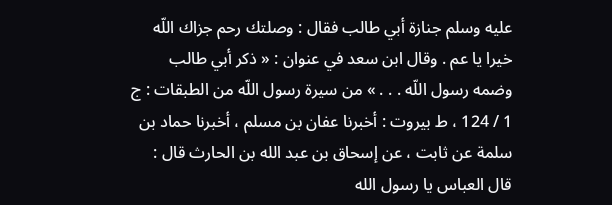عليه وسلم جنازة أبي طالب فقال : وصلتك رحم جزاك اللّه خيرا يا عم . وقال ابن سعد في عنوان : « ذكر أبي طالب وضمه رسول اللّه . . . » من سيرة رسول اللّه من الطبقات : ج 1 / 124 ، ط بيروت : أخبرنا عفان بن مسلم ، أخبرنا حماد بن سلمة عن ثابت ، عن إسحاق بن عبد الله بن الحارث قال : قال العباس يا رسول الله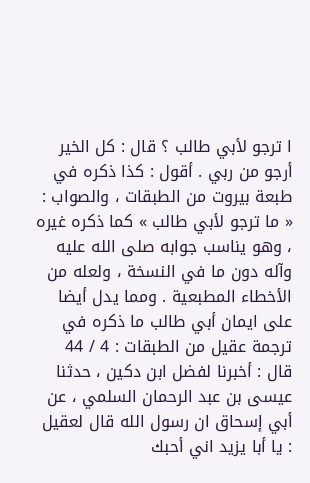ا ترجو لأبي طالب ؟ قال : كل الخير أرجو من ربي . أقول : كذا ذكره في طبعة بيروت من الطبقات ، والصواب : « ما ترجو لأبي طالب » كما ذكره غيره ، وهو يناسب جوابه صلى الله عليه وآله دون ما في النسخة ، ولعله من الأخطاء المطبعية . ومما يدل أيضا على ايمان أبي طالب ما ذكره في ترجمة عقيل من الطبقات : 4 / 44 قال : أخبرنا لفضل ابن دكين ، حدثنا عيسى بن عبد الرحمان السلمي ، عن أبي إسحاق ان رسول الله قال لعقيل : يا أبا يزيد اني أحبك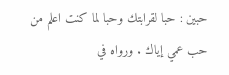حبين : حبا لقرابتك وحبا لما كنت اعلم من حب عمي إياك . ورواه في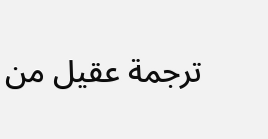ترجمة عقيل من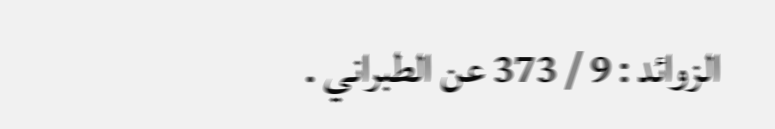الزوائد : 9 / 373 عن الطبراني .